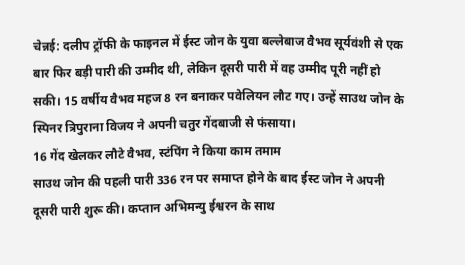चेन्नई: दलीप ट्रॉफी के फाइनल में ईस्ट जोन के युवा बल्लेबाज वैभव सूर्यवंशी से एक बार फिर बड़ी पारी की उम्मीद थी, लेकिन दूसरी पारी में वह उम्मीद पूरी नहीं हो सकी। 15 वर्षीय वैभव महज 8 रन बनाकर पवेलियन लौट गए। उन्हें साउथ जोन के स्पिनर त्रिपुराना विजय ने अपनी चतुर गेंदबाजी से फंसाया।
16 गेंद खेलकर लौटे वैभव, स्टंपिंग ने किया काम तमाम
साउथ जोन की पहली पारी 336 रन पर समाप्त होने के बाद ईस्ट जोन ने अपनी दूसरी पारी शुरू की। कप्तान अभिमन्यु ईश्वरन के साथ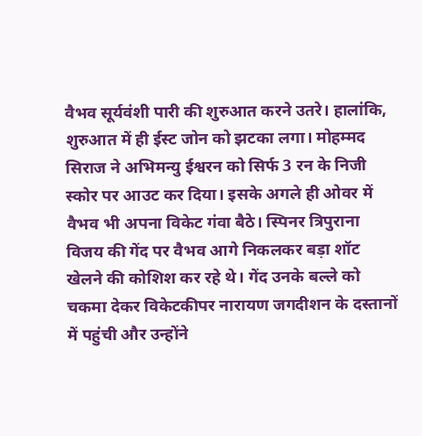वैभव सूर्यवंशी पारी की शुरुआत करने उतरे। हालांकि, शुरुआत में ही ईस्ट जोन को झटका लगा। मोहम्मद सिराज ने अभिमन्यु ईश्वरन को सिर्फ 3 रन के निजी स्कोर पर आउट कर दिया। इसके अगले ही ओवर में वैभव भी अपना विकेट गंवा बैठे। स्पिनर त्रिपुराना विजय की गेंद पर वैभव आगे निकलकर बड़ा शॉट खेलने की कोशिश कर रहे थे। गेंद उनके बल्ले को चकमा देकर विकेटकीपर नारायण जगदीशन के दस्तानों में पहुंची और उन्होंने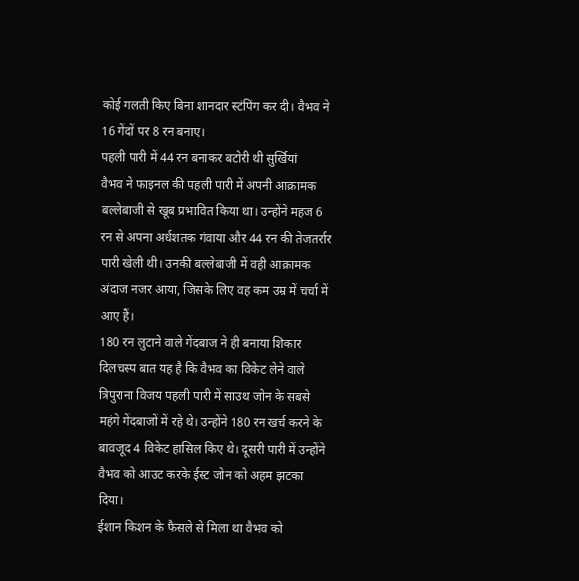कोई गलती किए बिना शानदार स्टंपिंग कर दी। वैभव ने 16 गेंदों पर 8 रन बनाए।
पहली पारी में 44 रन बनाकर बटोरी थी सुर्खियां
वैभव ने फाइनल की पहली पारी में अपनी आक्रामक बल्लेबाजी से खूब प्रभावित किया था। उन्होंने महज 6 रन से अपना अर्धशतक गंवाया और 44 रन की तेजतर्रार पारी खेली थी। उनकी बल्लेबाजी में वही आक्रामक अंदाज नजर आया, जिसके लिए वह कम उम्र में चर्चा में आए हैं।
180 रन लुटाने वाले गेंदबाज ने ही बनाया शिकार
दिलचस्प बात यह है कि वैभव का विकेट लेने वाले त्रिपुराना विजय पहली पारी में साउथ जोन के सबसे महंगे गेंदबाजों में रहे थे। उन्होंने 180 रन खर्च करने के बावजूद 4 विकेट हासिल किए थे। दूसरी पारी में उन्होंने वैभव को आउट करके ईस्ट जोन को अहम झटका दिया।
ईशान किशन के फैसले से मिला था वैभव को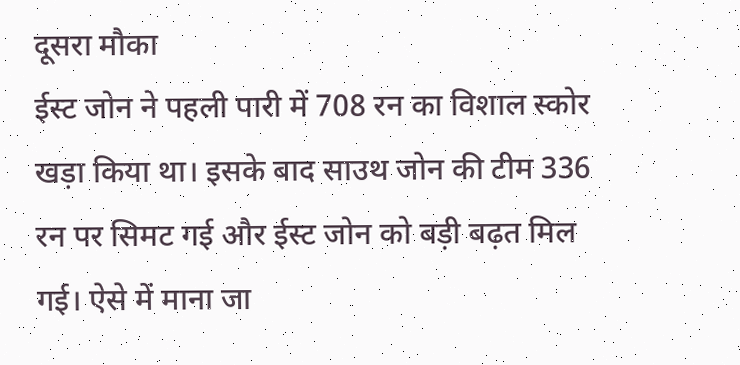दूसरा मौका
ईस्ट जोन ने पहली पारी में 708 रन का विशाल स्कोर खड़ा किया था। इसके बाद साउथ जोन की टीम 336 रन पर सिमट गई और ईस्ट जोन को बड़ी बढ़त मिल गई। ऐसे में माना जा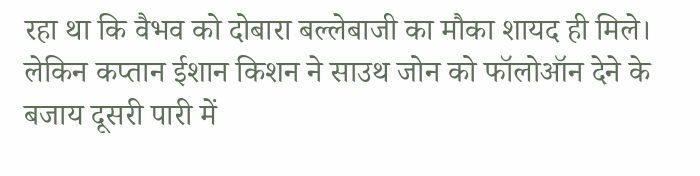रहा था कि वैभव को दोबारा बल्लेबाजी का मौका शायद ही मिले। लेकिन कप्तान ईशान किशन ने साउथ जोन को फॉलोऑन देने के बजाय दूसरी पारी में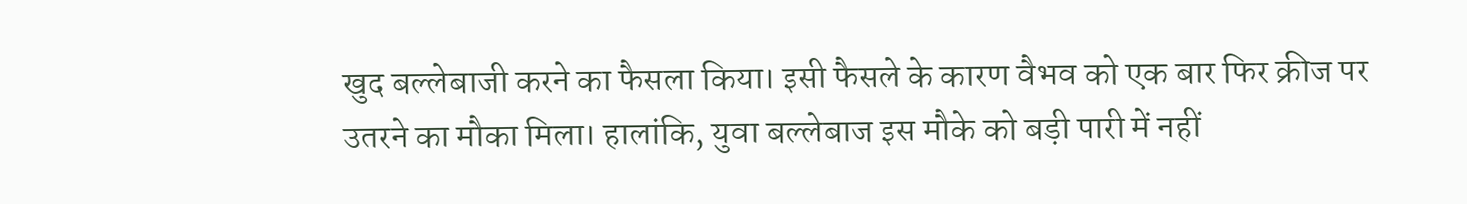खुद बल्लेबाजी करने का फैसला किया। इसी फैसले के कारण वैभव को एक बार फिर क्रीज पर उतरने का मौका मिला। हालांकि, युवा बल्लेबाज इस मौके को बड़ी पारी में नहीं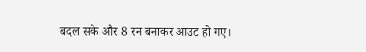बदल सके और 8 रन बनाकर आउट हो गए।